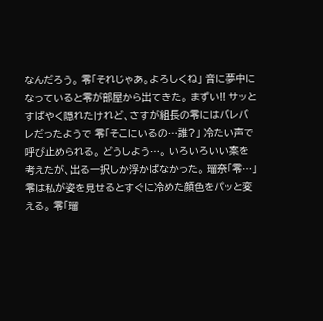なんだろう。 零「それじゃあ。よろしくね」 音に夢中になっていると零が部屋から出てきた。 まずい!! サッとすばやく隠れたけれど、さすが組長の零にはバレバレだったようで 零「そこにいるの…誰?」 冷たい声で呼び止められる。 どうしよう…。 いろいろいい案を考えたが、出る一択しか浮かばなかった。 瑠奈「零…」 零は私が姿を見せるとすぐに冷めた顔色をパッと変える。 零「瑠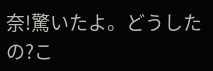奈!驚いたよ。どうしたの?こ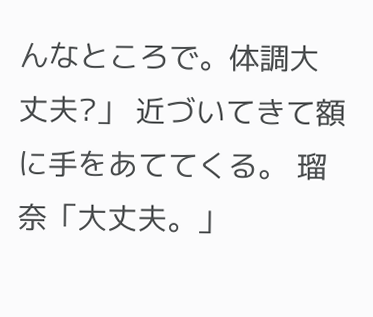んなところで。体調大丈夫?」 近づいてきて額に手をあててくる。 瑠奈「大丈夫。」